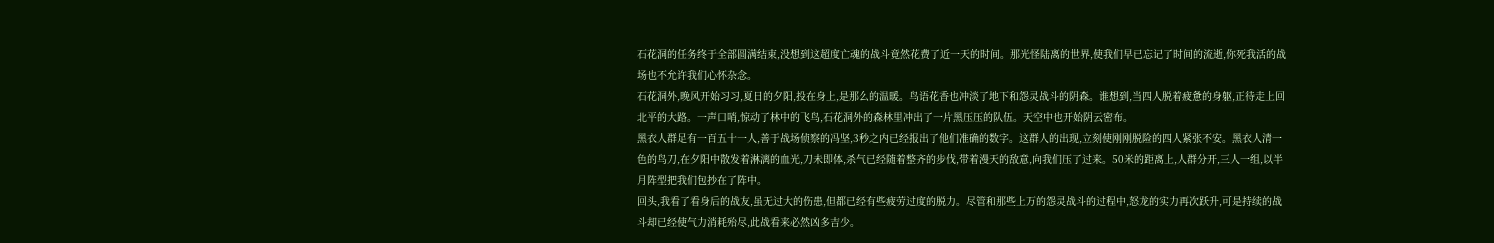石花洞的任务终于全部圆满结束,没想到这超度亡魂的战斗竟然花费了近一天的时间。那光怪陆离的世界,使我们早已忘记了时间的流逝,你死我活的战场也不允许我们心怀杂念。
石花洞外,晚风开始习习,夏日的夕阳,投在身上,是那么的温暖。鸟语花香也冲淡了地下和怨灵战斗的阴森。谁想到,当四人脱着疲惫的身躯,正待走上回北平的大路。一声口哨,惊动了林中的飞鸟,石花洞外的森林里冲出了一片黑压压的队伍。天空中也开始阴云密布。
黑衣人群足有一百五十一人,善于战场侦察的冯坚,3秒之内已经报出了他们准确的数字。这群人的出现,立刻使刚刚脱险的四人紧张不安。黑衣人清一色的鸟刀,在夕阳中散发着淋漓的血光,刀未即体,杀气已经随着整齐的步伐,带着漫天的敌意,向我们压了过来。50米的距离上,人群分开,三人一组,以半月阵型把我们包抄在了阵中。
回头,我看了看身后的战友,虽无过大的伤患,但都已经有些疲劳过度的脱力。尽管和那些上万的怨灵战斗的过程中,怒龙的实力再次跃升,可是持续的战斗却已经使气力消耗殆尽,此战看来必然凶多吉少。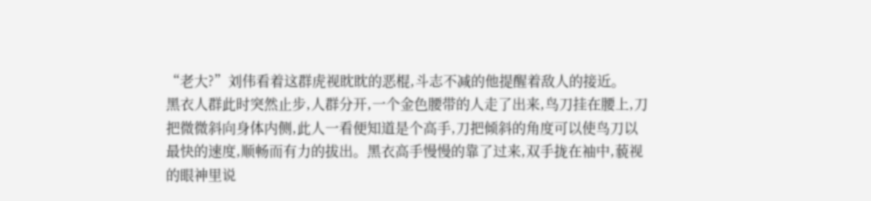“老大?”刘伟看着这群虎视眈眈的恶棍,斗志不减的他提醒着敌人的接近。
黑衣人群此时突然止步,人群分开,一个金色腰带的人走了出来,鸟刀挂在腰上,刀把微微斜向身体内侧,此人一看便知道是个高手,刀把倾斜的角度可以使鸟刀以最快的速度,顺畅而有力的拔出。黑衣高手慢慢的靠了过来,双手拢在袖中,藐视的眼神里说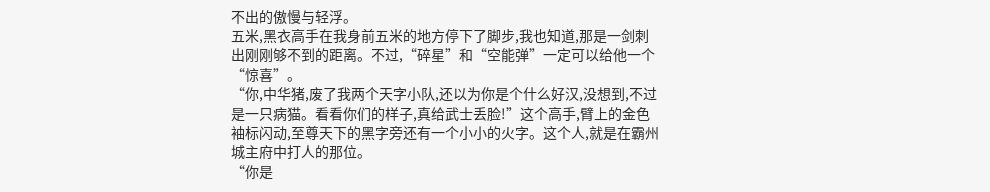不出的傲慢与轻浮。
五米,黑衣高手在我身前五米的地方停下了脚步,我也知道,那是一剑刺出刚刚够不到的距离。不过,“碎星”和“空能弹”一定可以给他一个“惊喜”。
“你,中华猪,废了我两个天字小队,还以为你是个什么好汉,没想到,不过是一只病猫。看看你们的样子,真给武士丢脸!”这个高手,臂上的金色袖标闪动,至尊天下的黑字旁还有一个小小的火字。这个人,就是在霸州城主府中打人的那位。
“你是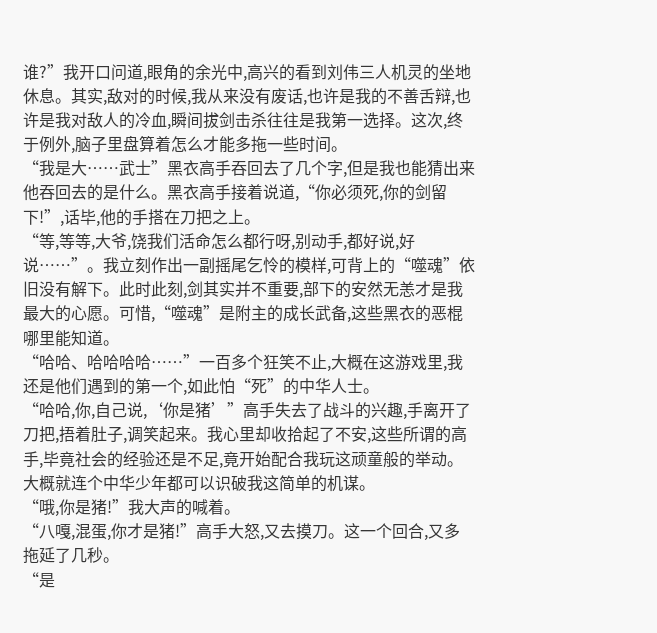谁?”我开口问道,眼角的余光中,高兴的看到刘伟三人机灵的坐地休息。其实,敌对的时候,我从来没有废话,也许是我的不善舌辩,也许是我对敌人的冷血,瞬间拔剑击杀往往是我第一选择。这次,终于例外,脑子里盘算着怎么才能多拖一些时间。
“我是大……武士”黑衣高手吞回去了几个字,但是我也能猜出来他吞回去的是什么。黑衣高手接着说道,“你必须死,你的剑留下!”,话毕,他的手搭在刀把之上。
“等,等等,大爷,饶我们活命怎么都行呀,别动手,都好说,好说……”。我立刻作出一副摇尾乞怜的模样,可背上的“噬魂”依旧没有解下。此时此刻,剑其实并不重要,部下的安然无恙才是我最大的心愿。可惜,“噬魂”是附主的成长武备,这些黑衣的恶棍哪里能知道。
“哈哈、哈哈哈哈……”一百多个狂笑不止,大概在这游戏里,我还是他们遇到的第一个,如此怕“死”的中华人士。
“哈哈,你,自己说,‘你是猪’”高手失去了战斗的兴趣,手离开了刀把,捂着肚子,调笑起来。我心里却收拾起了不安,这些所谓的高手,毕竟社会的经验还是不足,竟开始配合我玩这顽童般的举动。大概就连个中华少年都可以识破我这简单的机谋。
“哦,你是猪!”我大声的喊着。
“八嘎,混蛋,你才是猪!”高手大怒,又去摸刀。这一个回合,又多拖延了几秒。
“是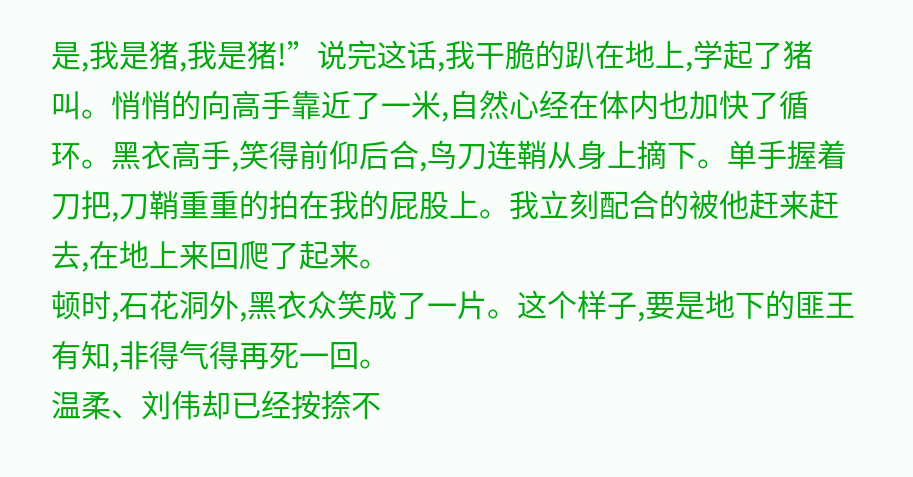是,我是猪,我是猪!”说完这话,我干脆的趴在地上,学起了猪叫。悄悄的向高手靠近了一米,自然心经在体内也加快了循环。黑衣高手,笑得前仰后合,鸟刀连鞘从身上摘下。单手握着刀把,刀鞘重重的拍在我的屁股上。我立刻配合的被他赶来赶去,在地上来回爬了起来。
顿时,石花洞外,黑衣众笑成了一片。这个样子,要是地下的匪王有知,非得气得再死一回。
温柔、刘伟却已经按捺不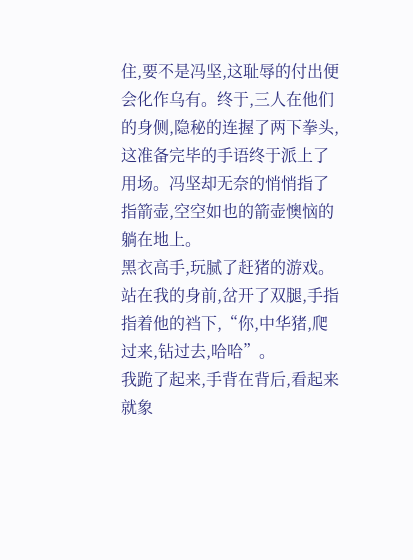住,要不是冯坚,这耻辱的付出便会化作乌有。终于,三人在他们的身侧,隐秘的连握了两下拳头,这准备完毕的手语终于派上了用场。冯坚却无奈的悄悄指了指箭壶,空空如也的箭壶懊恼的躺在地上。
黑衣高手,玩腻了赶猪的游戏。站在我的身前,岔开了双腿,手指指着他的裆下,“你,中华猪,爬过来,钻过去,哈哈”。
我跪了起来,手背在背后,看起来就象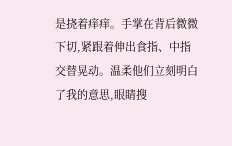是挠着痒痒。手掌在背后微微下切,紧跟着伸出食指、中指交替晃动。温柔他们立刻明白了我的意思,眼睛搜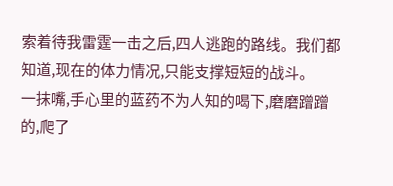索着待我雷霆一击之后,四人逃跑的路线。我们都知道,现在的体力情况,只能支撑短短的战斗。
一抹嘴,手心里的蓝药不为人知的喝下,磨磨蹭蹭的,爬了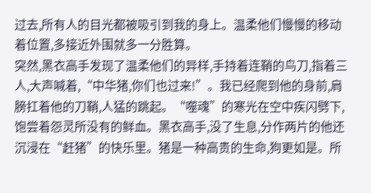过去,所有人的目光都被吸引到我的身上。温柔他们慢慢的移动着位置,多接近外围就多一分胜算。
突然,黑衣高手发现了温柔他们的异样,手持着连鞘的鸟刀,指着三人,大声喊着,“中华猪,你们也过来!”。我已经爬到他的身前,肩膀扛着他的刀鞘,人猛的跳起。“噬魂”的寒光在空中疾闪劈下,饱尝着怨灵所没有的鲜血。黑衣高手,没了生息,分作两片的他还沉浸在“赶猪”的快乐里。猪是一种高贵的生命,狗更如是。所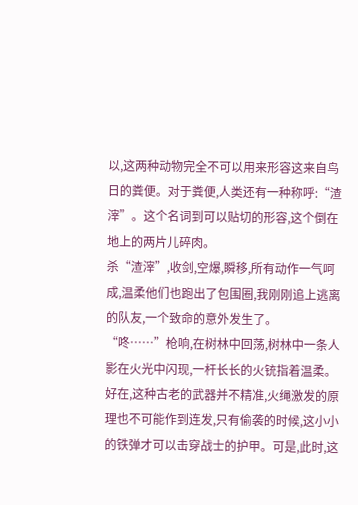以,这两种动物完全不可以用来形容这来自鸟日的粪便。对于粪便,人类还有一种称呼:“渣滓”。这个名词到可以贴切的形容,这个倒在地上的两片儿碎肉。
杀“渣滓”,收剑,空爆,瞬移,所有动作一气呵成,温柔他们也跑出了包围圈,我刚刚追上逃离的队友,一个致命的意外发生了。
“咚……”枪响,在树林中回荡,树林中一条人影在火光中闪现,一杆长长的火铳指着温柔。好在,这种古老的武器并不精准,火绳激发的原理也不可能作到连发,只有偷袭的时候,这小小的铁弹才可以击穿战士的护甲。可是,此时,这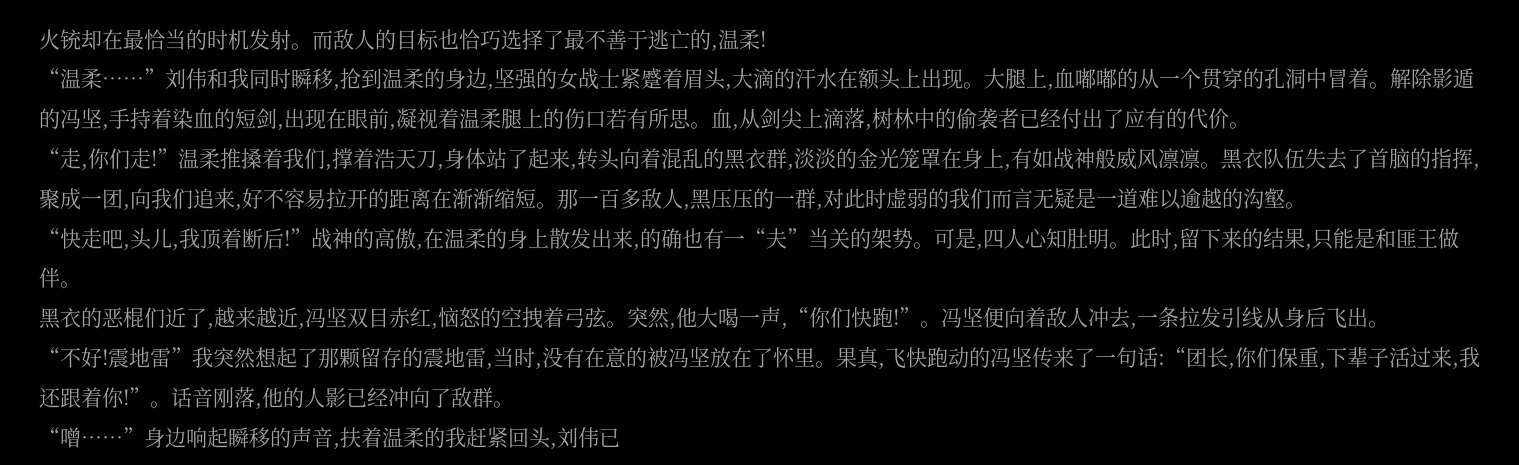火铳却在最恰当的时机发射。而敌人的目标也恰巧选择了最不善于逃亡的,温柔!
“温柔……”刘伟和我同时瞬移,抢到温柔的身边,坚强的女战士紧蹙着眉头,大滴的汗水在额头上出现。大腿上,血嘟嘟的从一个贯穿的孔洞中冒着。解除影遁的冯坚,手持着染血的短剑,出现在眼前,凝视着温柔腿上的伤口若有所思。血,从剑尖上滴落,树林中的偷袭者已经付出了应有的代价。
“走,你们走!”温柔推搡着我们,撑着浩天刀,身体站了起来,转头向着混乱的黑衣群,淡淡的金光笼罩在身上,有如战神般威风凛凛。黑衣队伍失去了首脑的指挥,聚成一团,向我们追来,好不容易拉开的距离在渐渐缩短。那一百多敌人,黑压压的一群,对此时虚弱的我们而言无疑是一道难以逾越的沟壑。
“快走吧,头儿,我顶着断后!”战神的高傲,在温柔的身上散发出来,的确也有一“夫”当关的架势。可是,四人心知肚明。此时,留下来的结果,只能是和匪王做伴。
黑衣的恶棍们近了,越来越近,冯坚双目赤红,恼怒的空拽着弓弦。突然,他大喝一声,“你们快跑!”。冯坚便向着敌人冲去,一条拉发引线从身后飞出。
“不好!震地雷”我突然想起了那颗留存的震地雷,当时,没有在意的被冯坚放在了怀里。果真,飞快跑动的冯坚传来了一句话:“团长,你们保重,下辈子活过来,我还跟着你!”。话音刚落,他的人影已经冲向了敌群。
“噌……”身边响起瞬移的声音,扶着温柔的我赶紧回头,刘伟已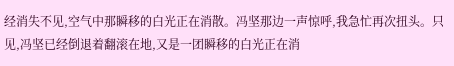经消失不见,空气中那瞬移的白光正在消散。冯坚那边一声惊呼,我急忙再次扭头。只见,冯坚已经倒退着翻滚在地,又是一团瞬移的白光正在消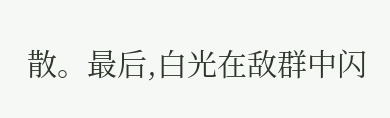散。最后,白光在敌群中闪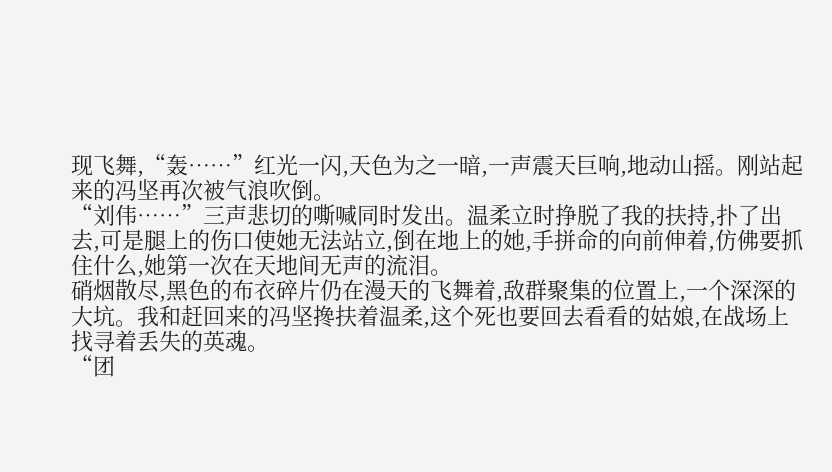现飞舞,“轰……”红光一闪,天色为之一暗,一声震天巨响,地动山摇。刚站起来的冯坚再次被气浪吹倒。
“刘伟……”三声悲切的嘶喊同时发出。温柔立时挣脱了我的扶持,扑了出去,可是腿上的伤口使她无法站立,倒在地上的她,手拼命的向前伸着,仿佛要抓住什么,她第一次在天地间无声的流泪。
硝烟散尽,黑色的布衣碎片仍在漫天的飞舞着,敌群聚集的位置上,一个深深的大坑。我和赶回来的冯坚搀扶着温柔,这个死也要回去看看的姑娘,在战场上找寻着丢失的英魂。
“团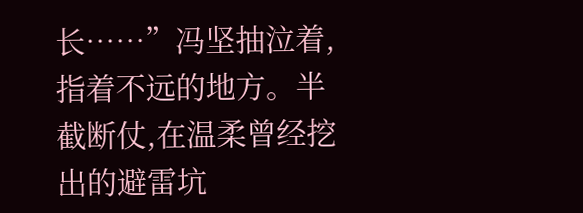长……”冯坚抽泣着,指着不远的地方。半截断仗,在温柔曾经挖出的避雷坑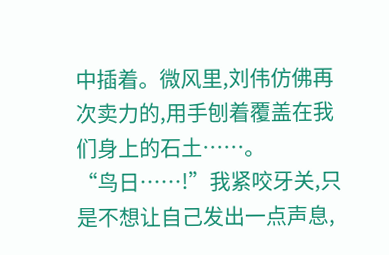中插着。微风里,刘伟仿佛再次卖力的,用手刨着覆盖在我们身上的石土……。
“鸟日……!”我紧咬牙关,只是不想让自己发出一点声息,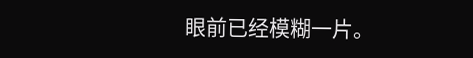眼前已经模糊一片。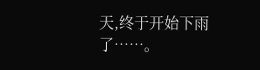天,终于开始下雨了……。